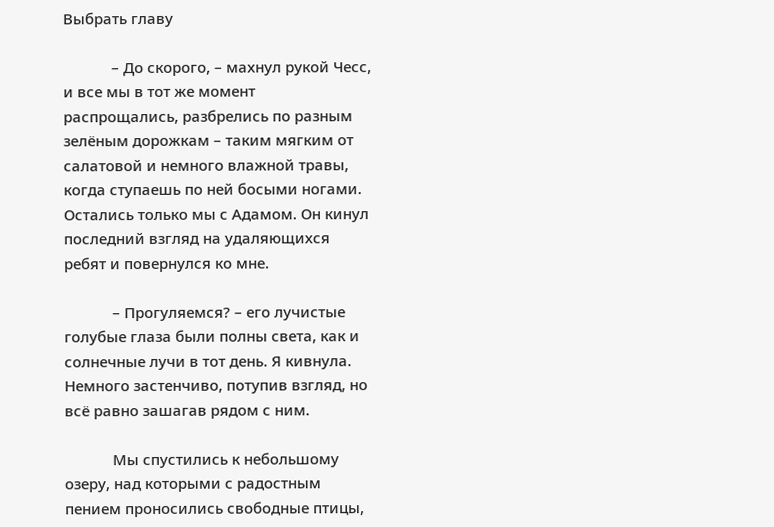Выбрать главу

            – До скорого, – махнул рукой Чесс, и все мы в тот же момент распрощались, разбрелись по разным зелёным дорожкам – таким мягким от салатовой и немного влажной травы, когда ступаешь по ней босыми ногами. Остались только мы с Адамом. Он кинул последний взгляд на удаляющихся ребят и повернулся ко мне.

            – Прогуляемся? – его лучистые голубые глаза были полны света, как и солнечные лучи в тот день. Я кивнула. Немного застенчиво, потупив взгляд, но всё равно зашагав рядом с ним.

            Мы спустились к небольшому озеру, над которыми с радостным пением проносились свободные птицы,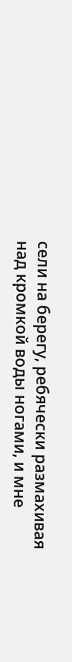сели на берегу, ребячески размахивая над кромкой воды ногами, и мне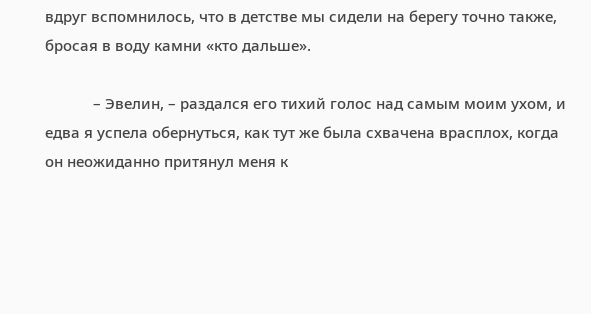вдруг вспомнилось, что в детстве мы сидели на берегу точно также, бросая в воду камни «кто дальше».

            – Эвелин, – раздался его тихий голос над самым моим ухом, и едва я успела обернуться, как тут же была схвачена врасплох, когда он неожиданно притянул меня к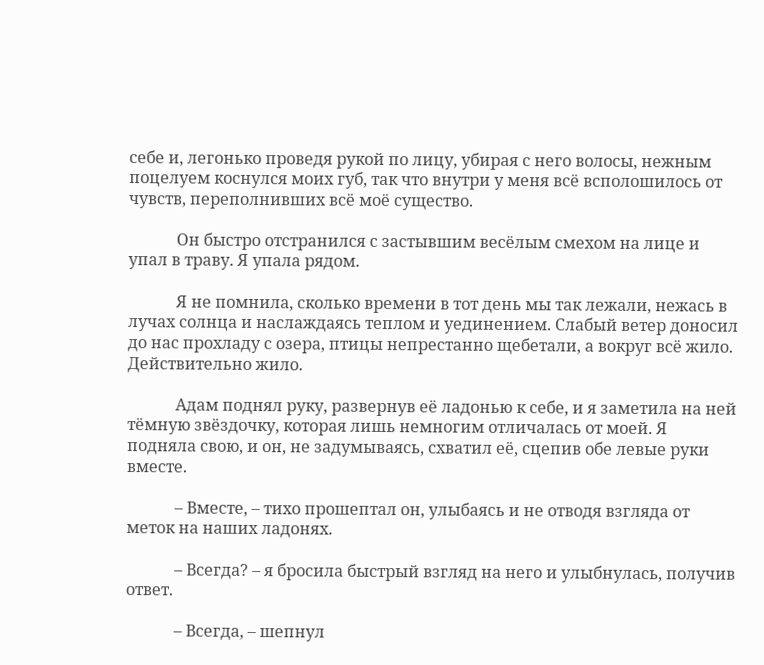себе и, легонько проведя рукой по лицу, убирая с него волосы, нежным поцелуем коснулся моих губ, так что внутри у меня всё всполошилось от чувств, переполнивших всё моё существо.

            Он быстро отстранился с застывшим весёлым смехом на лице и упал в траву. Я упала рядом.

            Я не помнила, сколько времени в тот день мы так лежали, нежась в лучах солнца и наслаждаясь теплом и уединением. Слабый ветер доносил до нас прохладу с озера, птицы непрестанно щебетали, а вокруг всё жило. Действительно жило.

            Адам поднял руку, развернув её ладонью к себе, и я заметила на ней тёмную звёздочку, которая лишь немногим отличалась от моей. Я подняла свою, и он, не задумываясь, схватил её, сцепив обе левые руки вместе.

            – Вместе, – тихо прошептал он, улыбаясь и не отводя взгляда от меток на наших ладонях.

            – Всегда? – я бросила быстрый взгляд на него и улыбнулась, получив ответ.

            – Всегда, – шепнул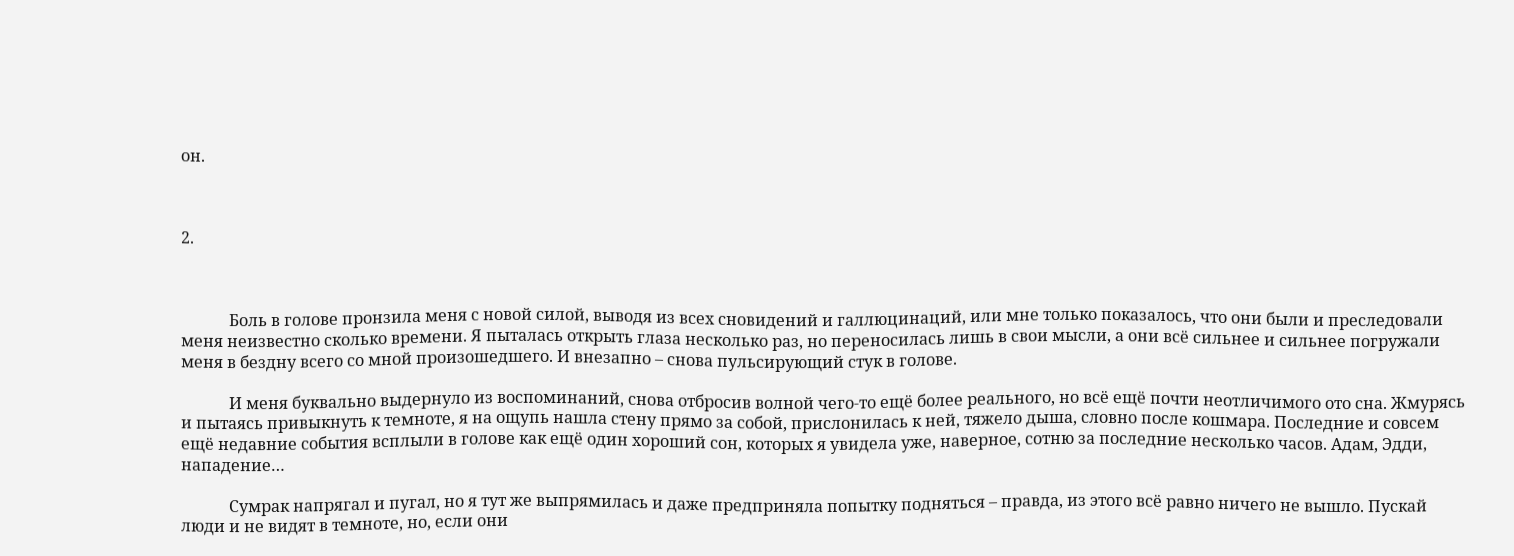он.



2.



            Боль в голове пронзила меня с новой силой, выводя из всех сновидений и галлюцинаций, или мне только показалось, что они были и преследовали меня неизвестно сколько времени. Я пыталась открыть глаза несколько раз, но переносилась лишь в свои мысли, а они всё сильнее и сильнее погружали меня в бездну всего со мной произошедшего. И внезапно – снова пульсирующий стук в голове.

            И меня буквально выдернуло из воспоминаний, снова отбросив волной чего-то ещё более реального, но всё ещё почти неотличимого ото сна. Жмурясь и пытаясь привыкнуть к темноте, я на ощупь нашла стену прямо за собой, прислонилась к ней, тяжело дыша, словно после кошмара. Последние и совсем ещё недавние события всплыли в голове как ещё один хороший сон, которых я увидела уже, наверное, сотню за последние несколько часов. Адам, Эдди, нападение…

            Сумрак напрягал и пугал, но я тут же выпрямилась и даже предприняла попытку подняться – правда, из этого всё равно ничего не вышло. Пускай люди и не видят в темноте, но, если они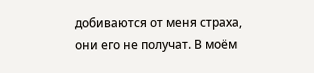добиваются от меня страха, они его не получат. В моём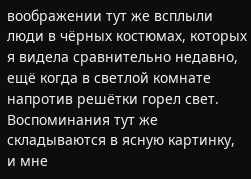воображении тут же всплыли люди в чёрных костюмах, которых я видела сравнительно недавно, ещё когда в светлой комнате напротив решётки горел свет. Воспоминания тут же складываются в ясную картинку, и мне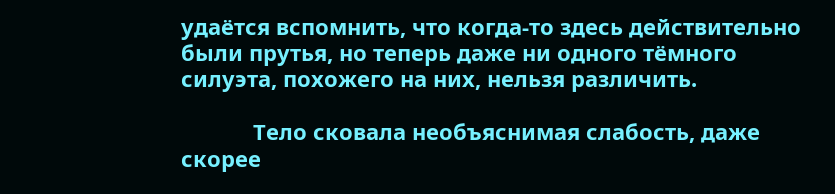удаётся вспомнить, что когда-то здесь действительно были прутья, но теперь даже ни одного тёмного силуэта, похожего на них, нельзя различить.

            Тело сковала необъяснимая слабость, даже скорее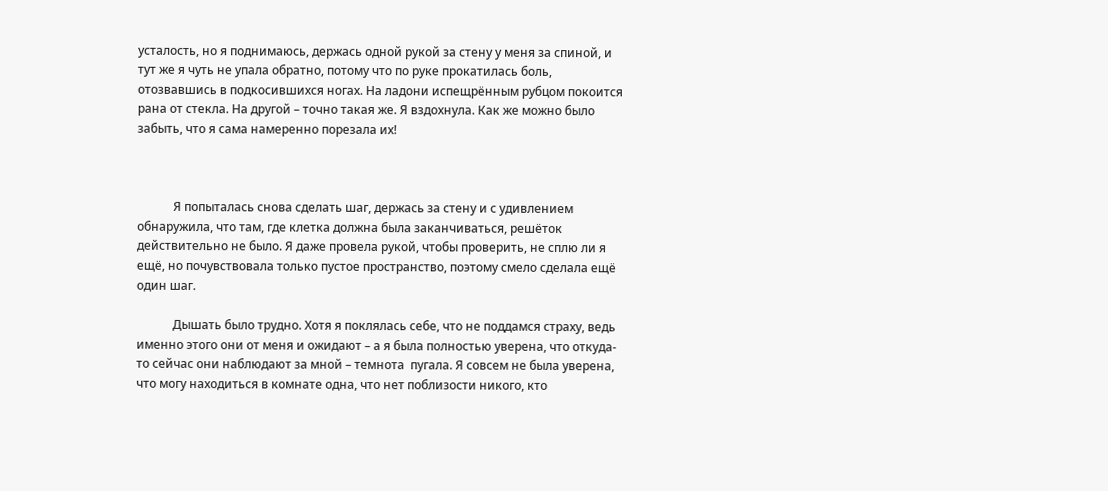усталость, но я поднимаюсь, держась одной рукой за стену у меня за спиной, и тут же я чуть не упала обратно, потому что по руке прокатилась боль, отозвавшись в подкосившихся ногах. На ладони испещрённым рубцом покоится рана от стекла. На другой – точно такая же. Я вздохнула. Как же можно было забыть, что я сама намеренно порезала их!



            Я попыталась снова сделать шаг, держась за стену и с удивлением обнаружила, что там, где клетка должна была заканчиваться, решёток действительно не было. Я даже провела рукой, чтобы проверить, не сплю ли я ещё, но почувствовала только пустое пространство, поэтому смело сделала ещё один шаг.

            Дышать было трудно. Хотя я поклялась себе, что не поддамся страху, ведь именно этого они от меня и ожидают – а я была полностью уверена, что откуда-то сейчас они наблюдают за мной – темнота  пугала. Я совсем не была уверена, что могу находиться в комнате одна, что нет поблизости никого, кто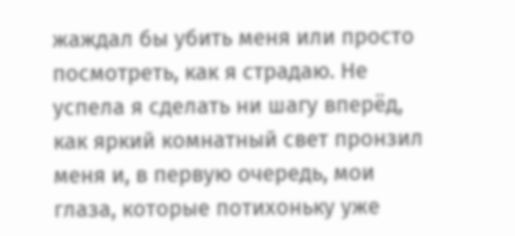жаждал бы убить меня или просто посмотреть, как я страдаю. Не успела я сделать ни шагу вперёд, как яркий комнатный свет пронзил меня и, в первую очередь, мои глаза, которые потихоньку уже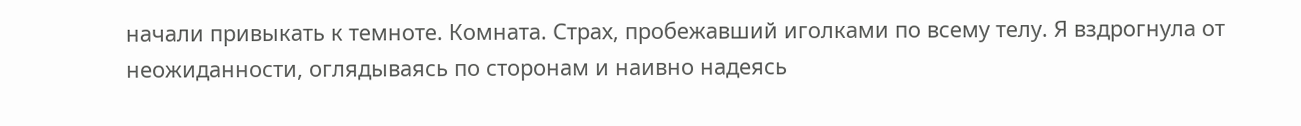начали привыкать к темноте. Комната. Страх, пробежавший иголками по всему телу. Я вздрогнула от неожиданности, оглядываясь по сторонам и наивно надеясь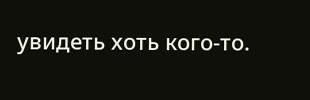увидеть хоть кого-то.